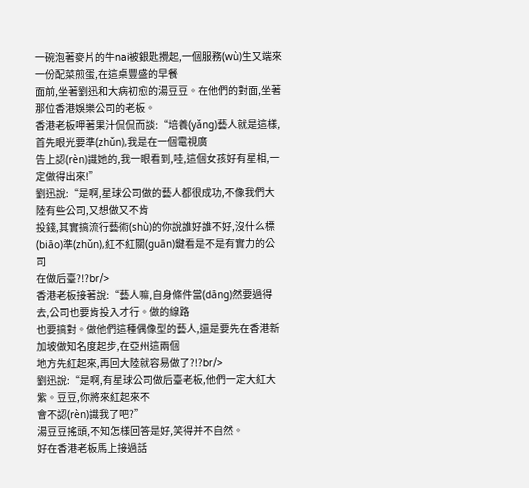一碗泡著麥片的牛nai被銀匙攪起,一個服務(wù)生又端來一份配菜煎蛋,在這桌豐盛的早餐
面前,坐著劉迅和大病初愈的湯豆豆。在他們的對面,坐著那位香港娛樂公司的老板。
香港老板呷著果汁侃侃而談:“培養(yǎng)藝人就是這樣,首先眼光要準(zhǔn),我是在一個電視廣
告上認(rèn)識她的,我一眼看到,哇,這個女孩好有星相,一定做得出來!”
劉迅說:“是啊,星球公司做的藝人都很成功,不像我們大陸有些公司,又想做又不肯
投錢,其實搞流行藝術(shù)的你說誰好誰不好,沒什么標(biāo)準(zhǔn),紅不紅關(guān)鍵看是不是有實力的公司
在做后臺?!?br/>
香港老板接著說:“藝人嘛,自身條件當(dāng)然要過得去,公司也要肯投入才行。做的線路
也要搞對。做他們這種偶像型的藝人,還是要先在香港新加坡做知名度起步,在亞州這兩個
地方先紅起來,再回大陸就容易做了?!?br/>
劉迅說:“是啊,有星球公司做后臺老板,他們一定大紅大紫。豆豆,你將來紅起來不
會不認(rèn)識我了吧?”
湯豆豆搖頭,不知怎樣回答是好,笑得并不自然。
好在香港老板馬上接過話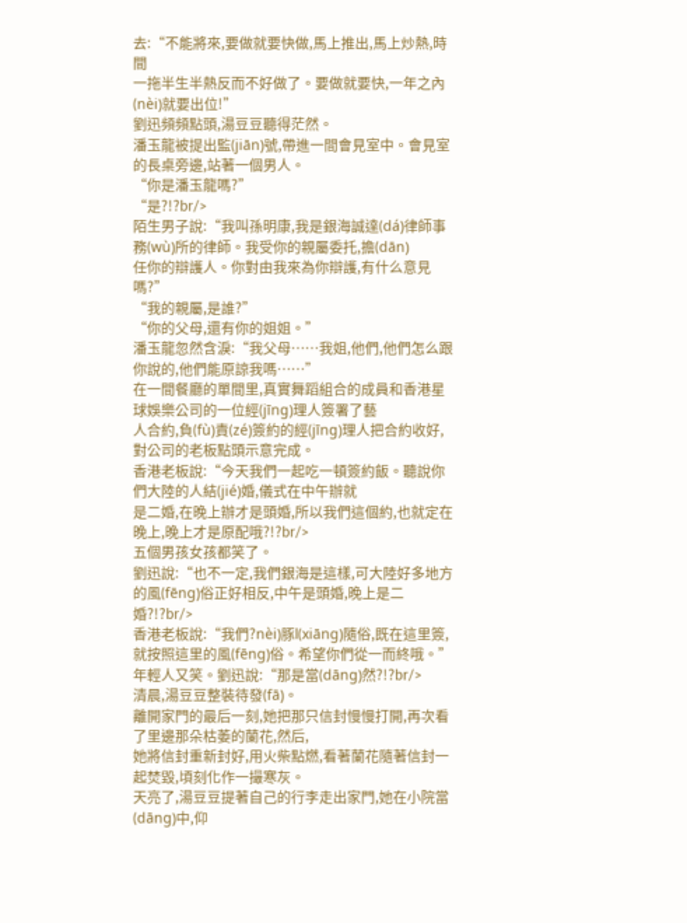去:“不能將來,要做就要快做,馬上推出,馬上炒熱,時間
一拖半生半熱反而不好做了。要做就要快,一年之內(nèi)就要出位!”
劉迅頻頻點頭,湯豆豆聽得茫然。
潘玉龍被提出監(jiān)號,帶進一間會見室中。會見室的長桌旁邊,站著一個男人。
“你是潘玉龍嗎?”
“是?!?br/>
陌生男子說:“我叫孫明康,我是銀海誠達(dá)律師事務(wù)所的律師。我受你的親屬委托,擔(dān)
任你的辯護人。你對由我來為你辯護,有什么意見嗎?”
“我的親屬,是誰?”
“你的父母,還有你的姐姐。”
潘玉龍忽然含淚:“我父母……我姐,他們,他們怎么跟你說的,他們能原諒我嗎……”
在一間餐廳的單間里,真實舞蹈組合的成員和香港星球娛樂公司的一位經(jīng)理人簽署了藝
人合約,負(fù)責(zé)簽約的經(jīng)理人把合約收好,對公司的老板點頭示意完成。
香港老板說:“今天我們一起吃一頓簽約飯。聽說你們大陸的人結(jié)婚,儀式在中午辦就
是二婚,在晚上辦才是頭婚,所以我們這個約,也就定在晚上,晚上才是原配哦?!?br/>
五個男孩女孩都笑了。
劉迅說:“也不一定,我們銀海是這樣,可大陸好多地方的風(fēng)俗正好相反,中午是頭婚,晚上是二婚?!?br/>
香港老板說:“我們?nèi)豚l(xiāng)隨俗,既在這里簽,就按照這里的風(fēng)俗。希望你們從一而終哦。”年輕人又笑。劉迅說:“那是當(dāng)然?!?br/>
清晨,湯豆豆整裝待發(fā)。
離開家門的最后一刻,她把那只信封慢慢打開,再次看了里邊那朵枯萎的蘭花,然后,
她將信封重新封好,用火柴點燃,看著蘭花隨著信封一起焚毀,頃刻化作一撮寒灰。
天亮了,湯豆豆提著自己的行李走出家門,她在小院當(dāng)中,仰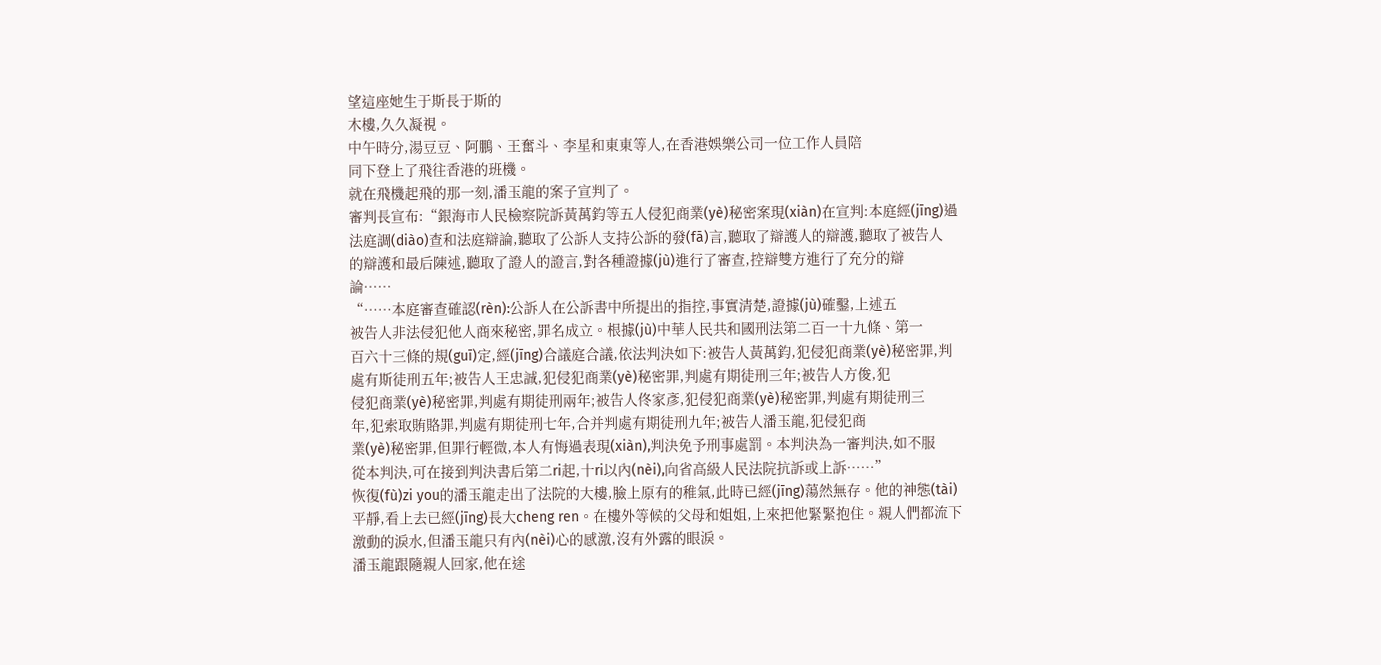望這座她生于斯長于斯的
木樓,久久凝視。
中午時分,湯豆豆、阿鵬、王奮斗、李星和東東等人,在香港娛樂公司一位工作人員陪
同下登上了飛往香港的班機。
就在飛機起飛的那一刻,潘玉龍的案子宣判了。
審判長宣布:“銀海市人民檢察院訴黃萬鈞等五人侵犯商業(yè)秘密案現(xiàn)在宣判:本庭經(jīng)過
法庭調(diào)查和法庭辯論,聽取了公訴人支持公訴的發(fā)言,聽取了辯護人的辯護,聽取了被告人
的辯護和最后陳述,聽取了證人的證言,對各種證據(jù)進行了審查,控辯雙方進行了充分的辯
論……
“……本庭審查確認(rèn):公訴人在公訴書中所提出的指控,事實清楚,證據(jù)確鑿,上述五
被告人非法侵犯他人商來秘密,罪名成立。根據(jù)中華人民共和國刑法第二百一十九條、第一
百六十三條的規(guī)定,經(jīng)合議庭合議,依法判決如下:被告人黃萬鈞,犯侵犯商業(yè)秘密罪,判
處有斯徒刑五年;被告人王忠誠,犯侵犯商業(yè)秘密罪,判處有期徒刑三年;被告人方俊,犯
侵犯商業(yè)秘密罪,判處有期徒刑兩年;被告人佟家彥,犯侵犯商業(yè)秘密罪,判處有期徒刑三
年,犯索取賄賂罪,判處有期徒刑七年,合并判處有期徒刑九年;被告人潘玉龍,犯侵犯商
業(yè)秘密罪,但罪行輕微,本人有悔過表現(xiàn),判決免予刑事處罰。本判決為一審判決,如不服
從本判決,可在接到判決書后第二ri起,十ri以內(nèi),向省高級人民法院抗訴或上訴……”
恢復(fù)zi you的潘玉龍走出了法院的大樓,臉上原有的稚氣,此時已經(jīng)蕩然無存。他的神態(tài)
平靜,看上去已經(jīng)長大cheng ren。在樓外等候的父母和姐姐,上來把他緊緊抱住。親人們都流下
激動的淚水,但潘玉龍只有內(nèi)心的感激,沒有外露的眼淚。
潘玉龍跟隨親人回家,他在途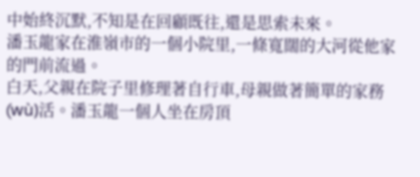中始終沉默,不知是在回顧既往,還是思索未來。
潘玉龍家在淮嶺市的一個小院里,一條寬闊的大河從他家的門前流過。
白天,父親在院子里修理著自行車,母親做著簡單的家務(wù)活。潘玉龍一個人坐在房頂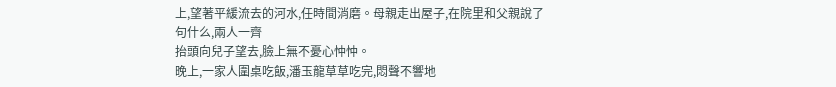上,望著平緩流去的河水,任時間消磨。母親走出屋子,在院里和父親說了句什么,兩人一齊
抬頭向兒子望去,臉上無不憂心忡忡。
晚上,一家人圍桌吃飯,潘玉龍草草吃完,悶聲不響地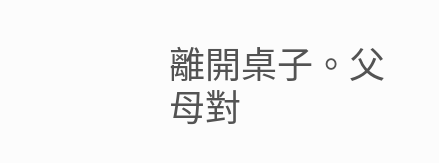離開桌子。父母對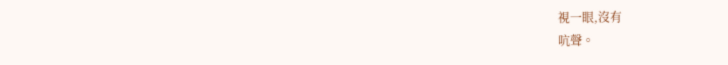視一眼,沒有
吭聲。